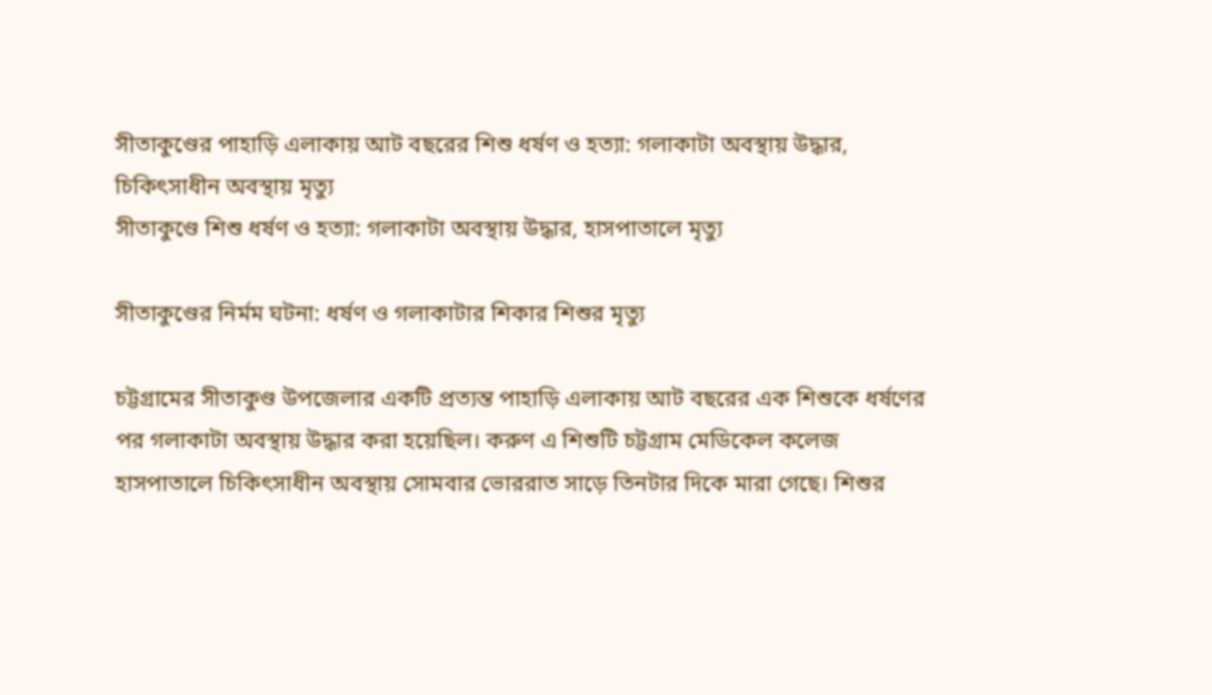সীতাকুণ্ডের পাহাড়ি এলাকায় আট বছরের শিশু ধর্ষণ ও হত্যা: গলাকাটা অবস্থায় উদ্ধার, চিকিৎসাধীন অবস্থায় মৃত্যু
সীতাকুণ্ডে শিশু ধর্ষণ ও হত্যা: গলাকাটা অবস্থায় উদ্ধার, হাসপাতালে মৃত্যু

সীতাকুণ্ডের নির্মম ঘটনা: ধর্ষণ ও গলাকাটার শিকার শিশুর মৃত্যু

চট্টগ্রামের সীতাকুণ্ড উপজেলার একটি প্রত্যন্ত পাহাড়ি এলাকায় আট বছরের এক শিশুকে ধর্ষণের পর গলাকাটা অবস্থায় উদ্ধার করা হয়েছিল। করুণ এ শিশুটি চট্টগ্রাম মেডিকেল কলেজ হাসপাতালে চিকিৎসাধীন অবস্থায় সোমবার ভোররাত সাড়ে তিনটার দিকে মারা গেছে। শিশুর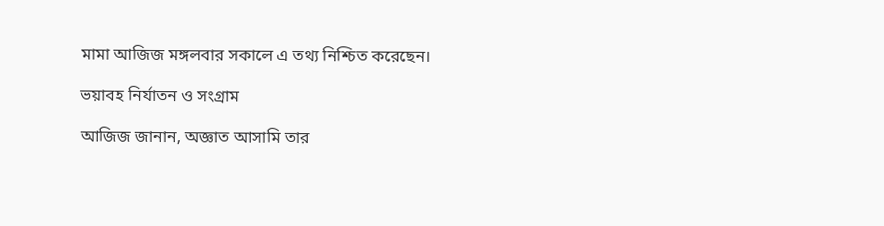মামা আজিজ মঙ্গলবার সকালে এ তথ্য নিশ্চিত করেছেন।

ভয়াবহ নির্যাতন ও সংগ্রাম

আজিজ জানান, অজ্ঞাত আসামি তার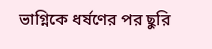ভাগ্নিকে ধর্ষণের পর ছুরি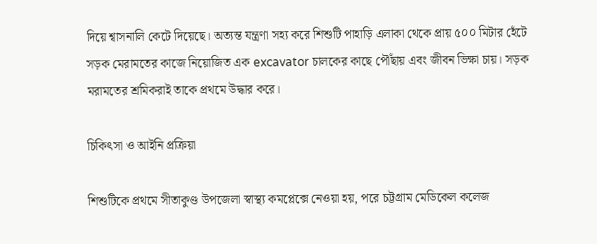দিয়ে শ্বাসনালি কেটে দিয়েছে। অত্যন্ত যন্ত্রণা সহ্য করে শিশুটি পাহাড়ি এলাকা থেকে প্রায় ৫০০ মিটার হেঁটে সড়ক মেরামতের কাজে নিয়োজিত এক excavator চালকের কাছে পৌঁছায় এবং জীবন ভিক্ষা চায়। সড়ক মরামতের শ্রমিকরাই তাকে প্রথমে উদ্ধার করে।

চিকিৎসা ও আইনি প্রক্রিয়া

শিশুটিকে প্রথমে সীতাকুণ্ড উপজেলা স্বাস্থ্য কমপ্লেক্সে নেওয়া হয়, পরে চট্টগ্রাম মেডিকেল কলেজ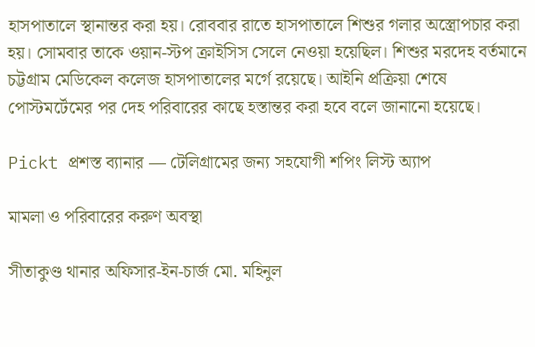হাসপাতালে স্থানান্তর করা হয়। রোববার রাতে হাসপাতালে শিশুর গলার অস্ত্রোপচার করা হয়। সোমবার তাকে ওয়ান-স্টপ ক্রাইসিস সেলে নেওয়া হয়েছিল। শিশুর মরদেহ বর্তমানে চট্টগ্রাম মেডিকেল কলেজ হাসপাতালের মর্গে রয়েছে। আইনি প্রক্রিয়া শেষে পোস্টমর্টেমের পর দেহ পরিবারের কাছে হস্তান্তর করা হবে বলে জানানো হয়েছে।

Pickt প্রশস্ত ব্যানার — টেলিগ্রামের জন্য সহযোগী শপিং লিস্ট অ্যাপ

মামলা ও পরিবারের করুণ অবস্থা

সীতাকুণ্ড থানার অফিসার-ইন-চার্জ মো. মহিনুল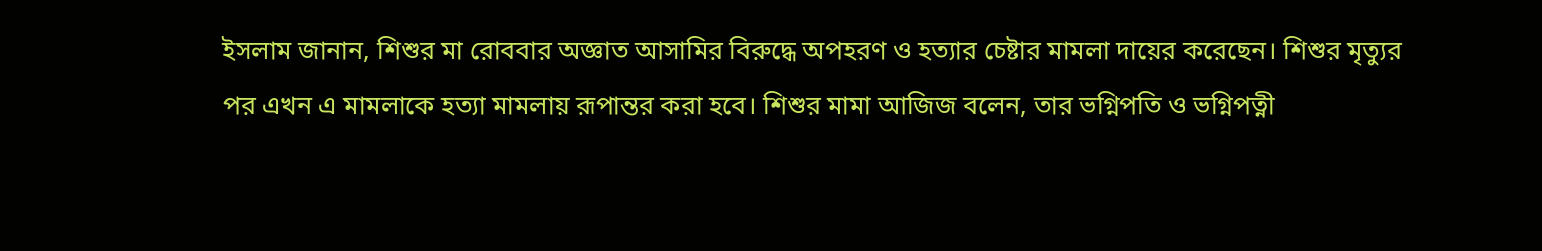ইসলাম জানান, শিশুর মা রোববার অজ্ঞাত আসামির বিরুদ্ধে অপহরণ ও হত্যার চেষ্টার মামলা দায়ের করেছেন। শিশুর মৃত্যুর পর এখন এ মামলাকে হত্যা মামলায় রূপান্তর করা হবে। শিশুর মামা আজিজ বলেন, তার ভগ্নিপতি ও ভগ্নিপত্নী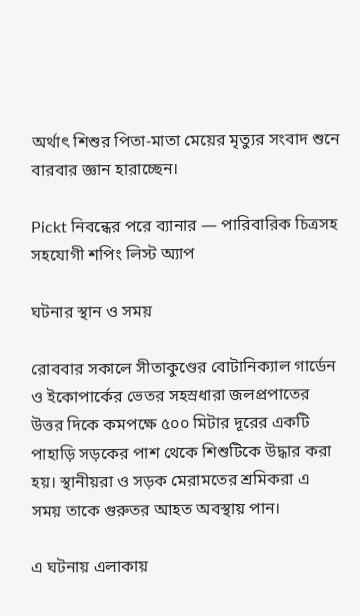অর্থাৎ শিশুর পিতা-মাতা মেয়ের মৃত্যুর সংবাদ শুনে বারবার জ্ঞান হারাচ্ছেন।

Pickt নিবন্ধের পরে ব্যানার — পারিবারিক চিত্রসহ সহযোগী শপিং লিস্ট অ্যাপ

ঘটনার স্থান ও সময়

রোববার সকালে সীতাকুণ্ডের বোটানিক্যাল গার্ডেন ও ইকোপার্কের ভেতর সহস্রধারা জলপ্রপাতের উত্তর দিকে কমপক্ষে ৫০০ মিটার দূরের একটি পাহাড়ি সড়কের পাশ থেকে শিশুটিকে উদ্ধার করা হয়। স্থানীয়রা ও সড়ক মেরামতের শ্রমিকরা এ সময় তাকে গুরুতর আহত অবস্থায় পান।

এ ঘটনায় এলাকায়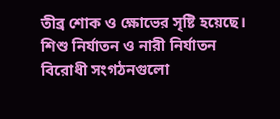তীব্র শোক ও ক্ষোভের সৃষ্টি হয়েছে। শিশু নির্যাতন ও নারী নির্যাতন বিরোধী সংগঠনগুলো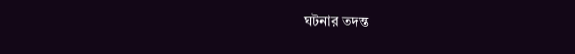ঘটনার তদন্ত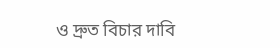ও দ্রুত বিচার দাবি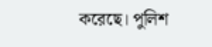করেছে। পুলিশ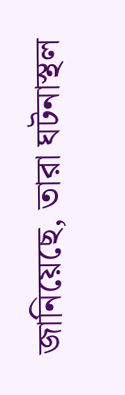জানিয়েছে, তারা ঘটনাস্থল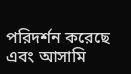পরিদর্শন করেছে এবং আসামি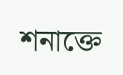শনাক্তে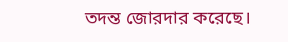তদন্ত জোরদার করেছে।